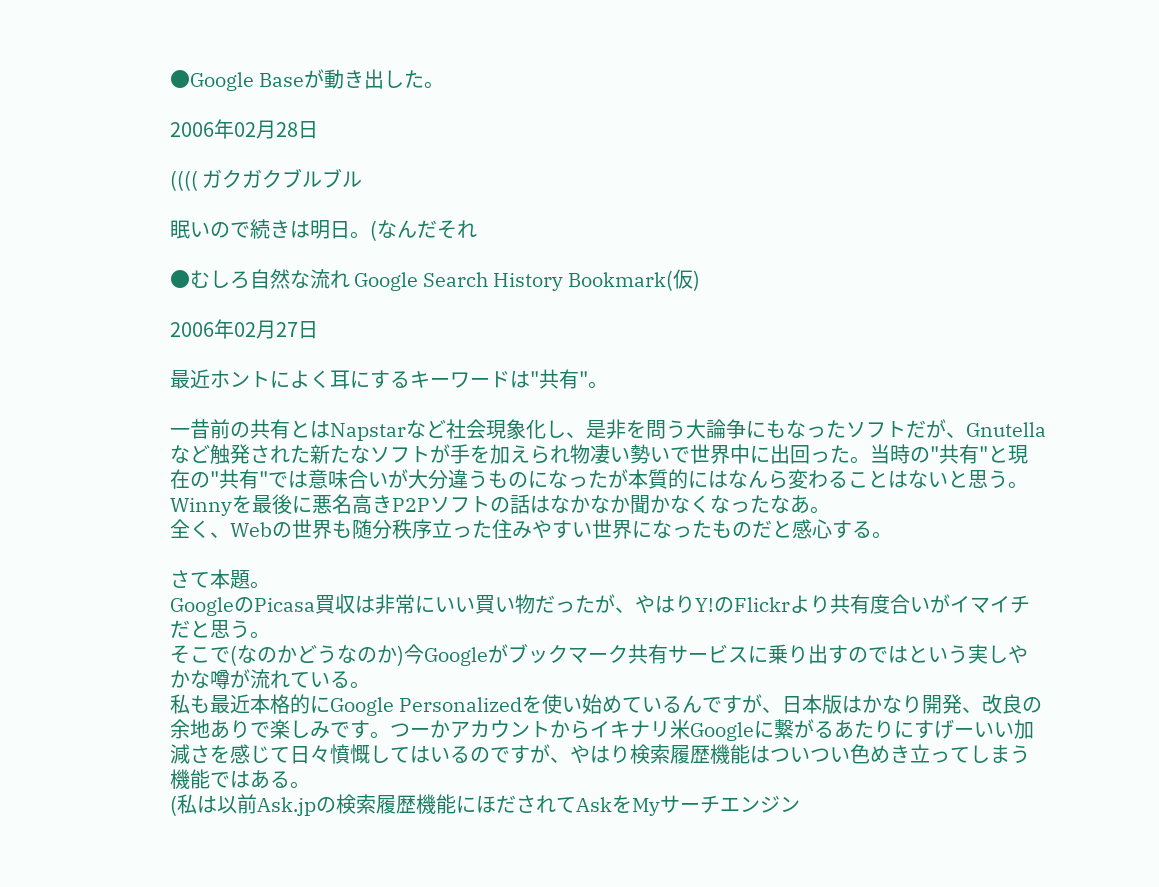●Google Baseが動き出した。

2006年02月28日

(((( ガクガクブルブル

眠いので続きは明日。(なんだそれ

●むしろ自然な流れ Google Search History Bookmark(仮)

2006年02月27日

最近ホントによく耳にするキーワードは"共有"。

一昔前の共有とはNapstarなど社会現象化し、是非を問う大論争にもなったソフトだが、Gnutellaなど触発された新たなソフトが手を加えられ物凄い勢いで世界中に出回った。当時の"共有"と現在の"共有"では意味合いが大分違うものになったが本質的にはなんら変わることはないと思う。
Winnyを最後に悪名高きP2Pソフトの話はなかなか聞かなくなったなあ。
全く、Webの世界も随分秩序立った住みやすい世界になったものだと感心する。

さて本題。
GoogleのPicasa買収は非常にいい買い物だったが、やはりY!のFlickrより共有度合いがイマイチだと思う。
そこで(なのかどうなのか)今Googleがブックマーク共有サービスに乗り出すのではという実しやかな噂が流れている。
私も最近本格的にGoogle Personalizedを使い始めているんですが、日本版はかなり開発、改良の余地ありで楽しみです。つーかアカウントからイキナリ米Googleに繋がるあたりにすげーいい加減さを感じて日々憤慨してはいるのですが、やはり検索履歴機能はついつい色めき立ってしまう機能ではある。
(私は以前Ask.jpの検索履歴機能にほだされてAskをMyサーチエンジン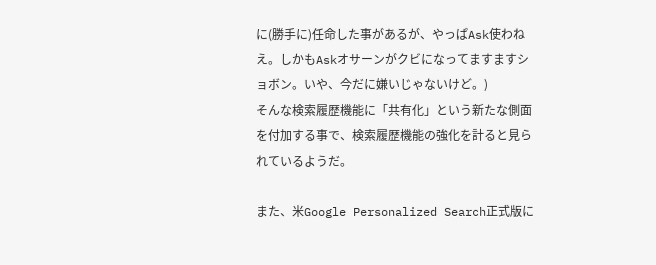に(勝手に)任命した事があるが、やっぱAsk使わねえ。しかもAskオサーンがクビになってますますショボン。いや、今だに嫌いじゃないけど。)
そんな検索履歴機能に「共有化」という新たな側面を付加する事で、検索履歴機能の強化を計ると見られているようだ。

また、米Google Personalized Search正式版に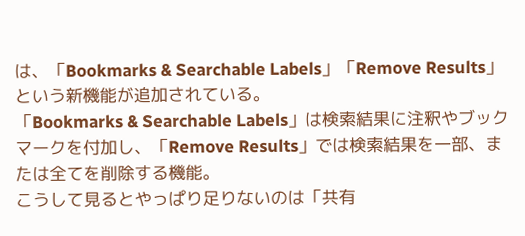は、「Bookmarks & Searchable Labels」「Remove Results」という新機能が追加されている。
「Bookmarks & Searchable Labels」は検索結果に注釈やブックマークを付加し、「Remove Results」では検索結果を一部、または全てを削除する機能。
こうして見るとやっぱり足りないのは「共有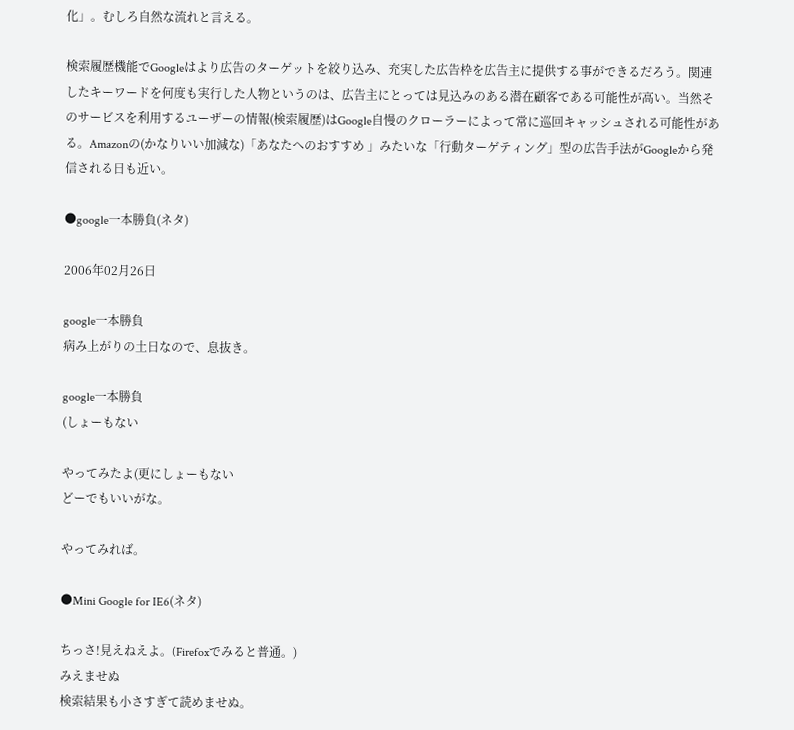化」。むしろ自然な流れと言える。

検索履歴機能でGoogleはより広告のターゲットを絞り込み、充実した広告枠を広告主に提供する事ができるだろう。関連したキーワードを何度も実行した人物というのは、広告主にとっては見込みのある潜在顧客である可能性が高い。当然そのサービスを利用するユーザーの情報(検索履歴)はGoogle自慢のクローラーによって常に巡回キャッシュされる可能性がある。Amazonの(かなりいい加減な)「あなたへのおすすめ 」みたいな「行動ターゲティング」型の広告手法がGoogleから発信される日も近い。

●google一本勝負(ネタ)

2006年02月26日

google一本勝負
病み上がりの土日なので、息抜き。

google一本勝負
(しょーもない

やってみたよ(更にしょーもない
どーでもいいがな。

やってみれば。

●Mini Google for IE6(ネタ)

ちっさ!見えねえよ。(Firefoxでみると普通。)
みえませぬ
検索結果も小さすぎて読めませぬ。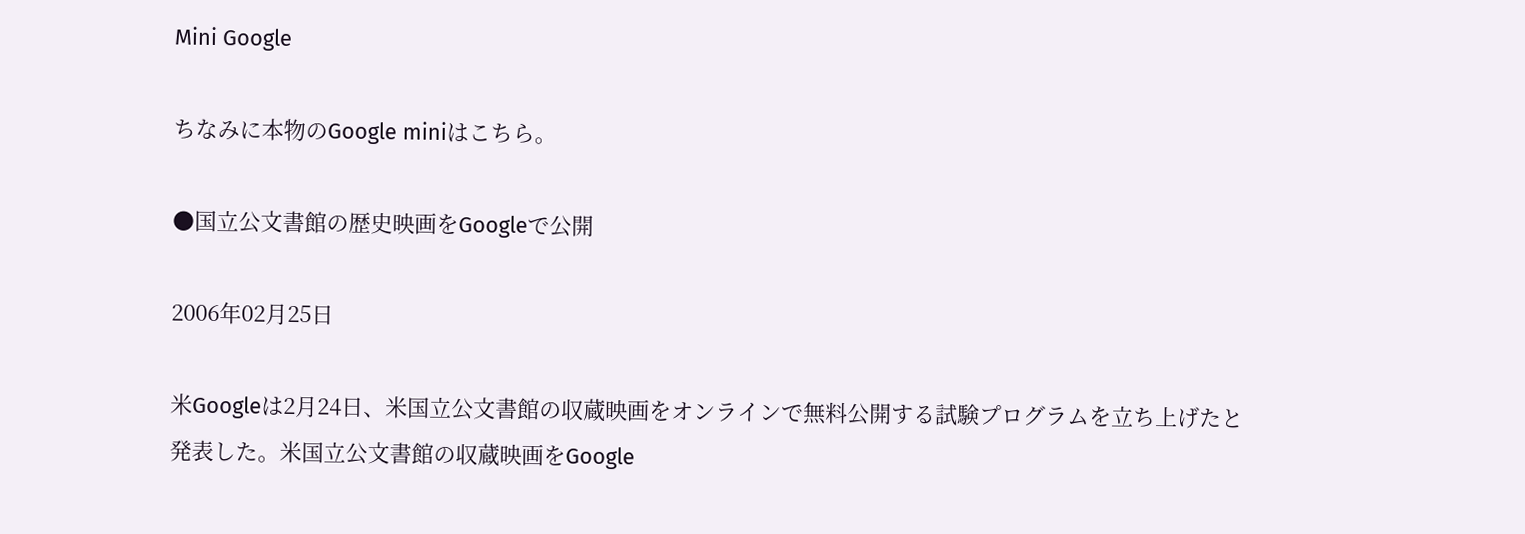Mini Google

ちなみに本物のGoogle miniはこちら。

●国立公文書館の歴史映画をGoogleで公開

2006年02月25日

米Googleは2月24日、米国立公文書館の収蔵映画をオンラインで無料公開する試験プログラムを立ち上げたと発表した。米国立公文書館の収蔵映画をGoogle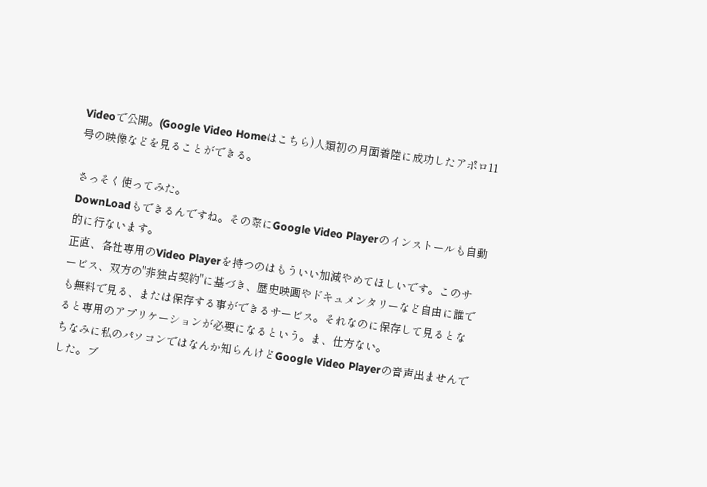Videoで公開。(Google Video Homeはこちら)人類初の月面着陸に成功したアポロ11号の映像などを見ることができる。

さっそく使ってみた。
DownLoadもできるんですね。その際にGoogle Video Playerのインストールも自動的に行ないます。
正直、各社専用のVideo Playerを持つのはもういい加減やめてほしいです。このサービス、双方の"非独占契約"に基づき、歴史映画やドキュメンタリーなど自由に誰でも無料で見る、または保存する事ができるサービス。それなのに保存して見るとなると専用のアプリケーションが必要になるという。ま、仕方ない。
ちなみに私のパソコンではなんか知らんけどGoogle Video Playerの音声出ませんでした。ブ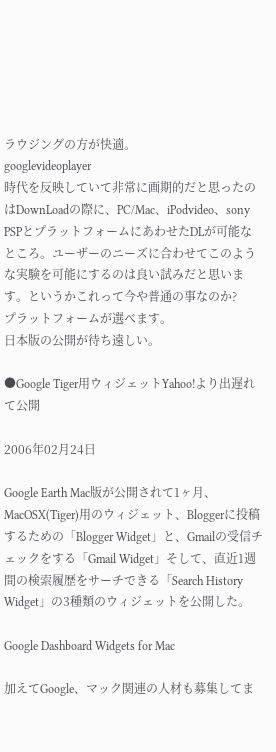ラウジングの方が快適。
googlevideoplayer
時代を反映していて非常に画期的だと思ったのはDownLoadの際に、PC/Mac、iPodvideo、sony PSPとプラットフォームにあわせたDLが可能なところ。ユーザーのニーズに合わせてこのような実験を可能にするのは良い試みだと思います。というかこれって今や普通の事なのか?
プラットフォームが選べます。
日本版の公開が待ち遠しい。

●Google Tiger用ウィジェットYahoo!より出遅れて公開

2006年02月24日

Google Earth Mac版が公開されて1ヶ月、MacOSX(Tiger)用のウィジェット、Bloggerに投稿するための「Blogger Widget」と、Gmailの受信チェックをする「Gmail Widget」そして、直近1週間の検索履歴をサーチできる「Search History Widget」の3種類のウィジェットを公開した。

Google Dashboard Widgets for Mac

加えてGoogle、マック関連の人材も募集してま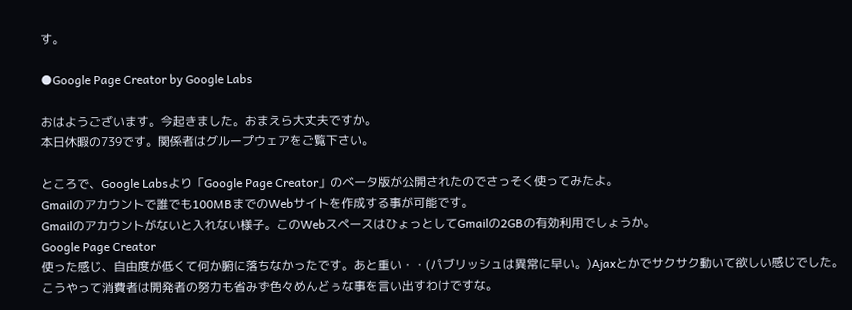す。

●Google Page Creator by Google Labs

おはようございます。今起きました。おまえら大丈夫ですか。
本日休暇の739です。関係者はグループウェアをご覧下さい。

ところで、Google Labsより「Google Page Creator」のベータ版が公開されたのでさっそく使ってみたよ。
Gmailのアカウントで誰でも100MBまでのWebサイトを作成する事が可能です。
Gmailのアカウントがないと入れない様子。このWebスペースはひょっとしてGmailの2GBの有効利用でしょうか。
Google Page Creator
使った感じ、自由度が低くて何か腑に落ちなかったです。あと重い・・(パブリッシュは異常に早い。)Ajaxとかでサクサク動いて欲しい感じでした。こうやって消費者は開発者の努力も省みず色々めんどぅな事を言い出すわけですな。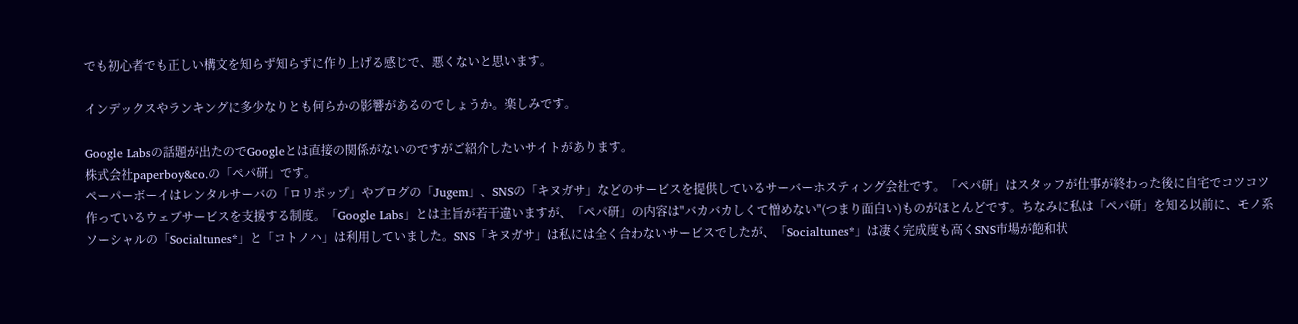でも初心者でも正しい構文を知らず知らずに作り上げる感じで、悪くないと思います。

インデックスやランキングに多少なりとも何らかの影響があるのでしょうか。楽しみです。

Google Labsの話題が出たのでGoogleとは直接の関係がないのですがご紹介したいサイトがあります。
株式会社paperboy&co.の「ペパ研」です。
ペーパーボーイはレンタルサーバの「ロリポップ」やブログの「Jugem」、SNSの「キヌガサ」などのサービスを提供しているサーバーホスティング会社です。「ペパ研」はスタッフが仕事が終わった後に自宅でコツコツ作っているウェブサービスを支援する制度。「Google Labs」とは主旨が若干違いますが、「ペパ研」の内容は"バカバカしくて憎めない"(つまり面白い)ものがほとんどです。ちなみに私は「ペパ研」を知る以前に、モノ系ソーシャルの「Socialtunes*」と「コトノハ」は利用していました。SNS「キヌガサ」は私には全く合わないサービスでしたが、「Socialtunes*」は凄く完成度も高くSNS市場が飽和状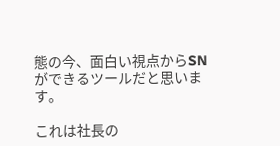態の今、面白い視点からSNができるツールだと思います。

これは社長の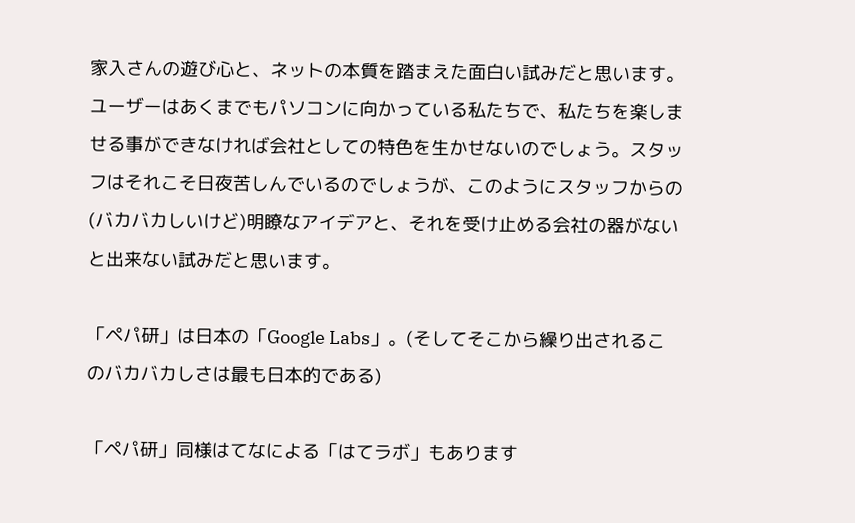家入さんの遊び心と、ネットの本質を踏まえた面白い試みだと思います。
ユーザーはあくまでもパソコンに向かっている私たちで、私たちを楽しませる事ができなければ会社としての特色を生かせないのでしょう。スタッフはそれこそ日夜苦しんでいるのでしょうが、このようにスタッフからの(バカバカしいけど)明瞭なアイデアと、それを受け止める会社の器がないと出来ない試みだと思います。

「ペパ研」は日本の「Google Labs」。(そしてそこから繰り出されるこのバカバカしさは最も日本的である)

「ペパ研」同様はてなによる「はてラボ」もあります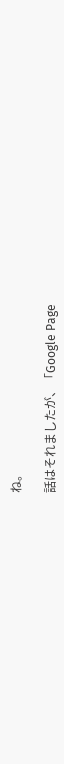ね。

話はそれましたが、「Google Page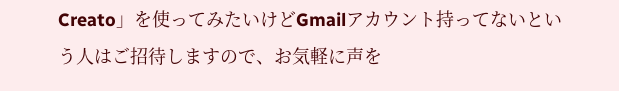Creato」を使ってみたいけどGmailアカウント持ってないという人はご招待しますので、お気軽に声を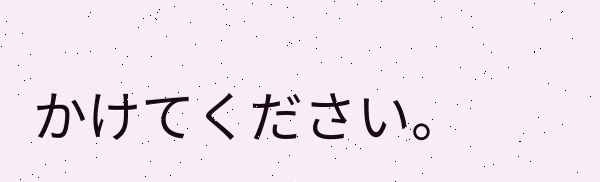かけてください。